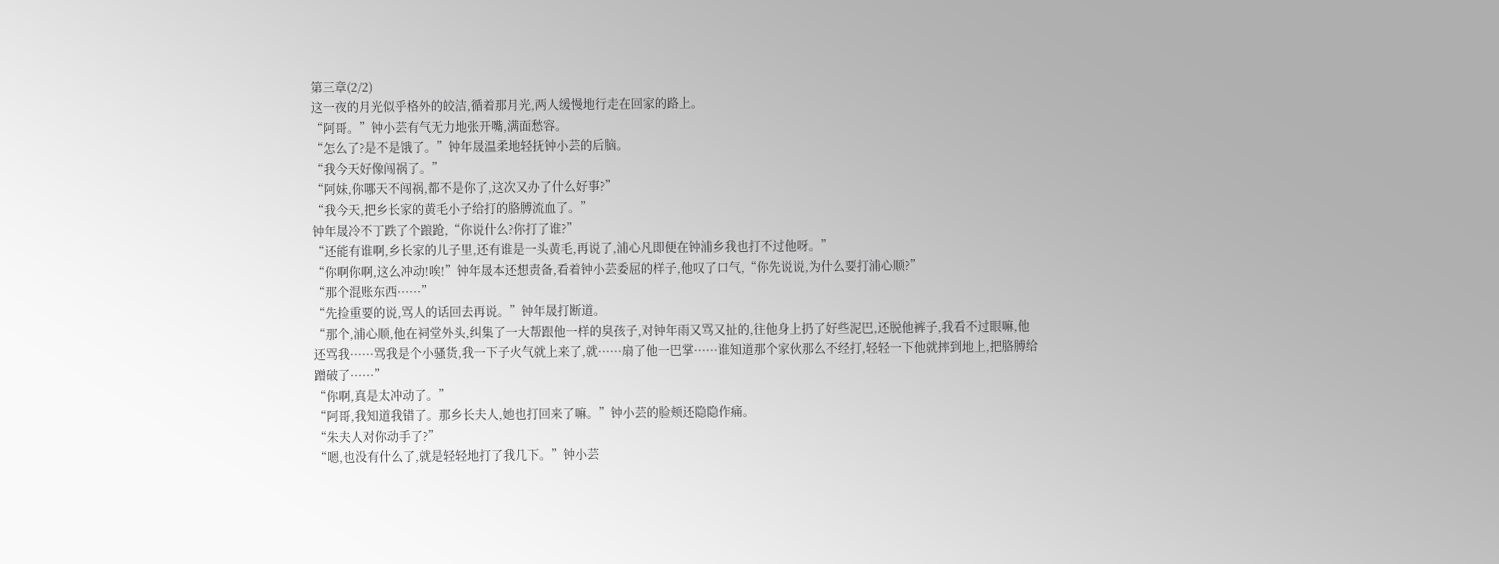第三章(2/2)
这一夜的月光似乎格外的皎洁,循着那月光,两人缓慢地行走在回家的路上。
“阿哥。”钟小芸有气无力地张开嘴,满面愁容。
“怎么了?是不是饿了。”钟年晟温柔地轻抚钟小芸的后脑。
“我今天好像闯祸了。”
“阿妹,你哪天不闯祸,都不是你了,这次又办了什么好事?”
“我今天,把乡长家的黄毛小子给打的胳膊流血了。”
钟年晟冷不丁跌了个踉跄,“你说什么?你打了谁?”
“还能有谁啊,乡长家的儿子里,还有谁是一头黄毛,再说了,浦心凡即便在钟浦乡我也打不过他呀。”
“你啊你啊,这么冲动!唉!”钟年晟本还想责备,看着钟小芸委屈的样子,他叹了口气,“你先说说,为什么要打浦心顺?”
“那个混账东西······”
“先捡重要的说,骂人的话回去再说。”钟年晟打断道。
“那个,浦心顺,他在祠堂外头,纠集了一大帮跟他一样的臭孩子,对钟年雨又骂又扯的,往他身上扔了好些泥巴,还脱他裤子,我看不过眼嘛,他还骂我······骂我是个小骚货,我一下子火气就上来了,就······扇了他一巴掌······谁知道那个家伙那么不经打,轻轻一下他就摔到地上,把胳膊给蹭破了······”
“你啊,真是太冲动了。”
“阿哥,我知道我错了。那乡长夫人,她也打回来了嘛。”钟小芸的脸颊还隐隐作痛。
“朱夫人对你动手了?”
“嗯,也没有什么了,就是轻轻地打了我几下。”钟小芸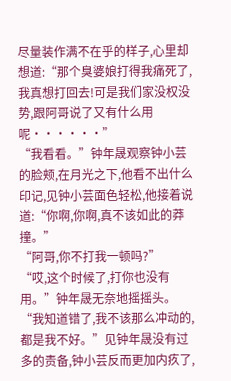尽量装作满不在乎的样子,心里却想道:“那个臭婆娘打得我痛死了,我真想打回去!可是我们家没权没势,跟阿哥说了又有什么用呢······”
“我看看。”钟年晟观察钟小芸的脸颊,在月光之下,他看不出什么印记,见钟小芸面色轻松,他接着说道:“你啊,你啊,真不该如此的莽撞。”
“阿哥,你不打我一顿吗?”
“哎,这个时候了,打你也没有用。”钟年晟无奈地摇摇头。
“我知道错了,我不该那么冲动的,都是我不好。”见钟年晟没有过多的责备,钟小芸反而更加内疚了,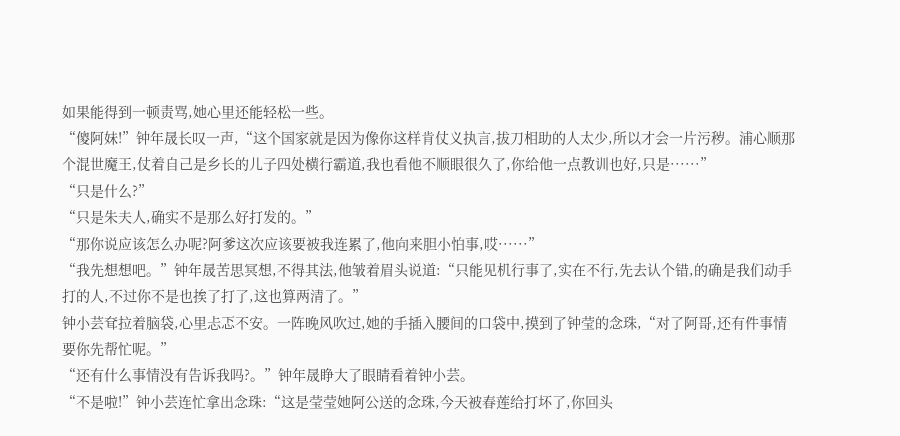如果能得到一顿责骂,她心里还能轻松一些。
“傻阿妹!”钟年晟长叹一声,“这个国家就是因为像你这样肯仗义执言,拔刀相助的人太少,所以才会一片污秽。浦心顺那个混世魔王,仗着自己是乡长的儿子四处横行霸道,我也看他不顺眼很久了,你给他一点教训也好,只是······”
“只是什么?”
“只是朱夫人,确实不是那么好打发的。”
“那你说应该怎么办呢?阿爹这次应该要被我连累了,他向来胆小怕事,哎······”
“我先想想吧。”钟年晟苦思冥想,不得其法,他皱着眉头说道:“只能见机行事了,实在不行,先去认个错,的确是我们动手打的人,不过你不是也挨了打了,这也算两清了。”
钟小芸耷拉着脑袋,心里忐忑不安。一阵晚风吹过,她的手插入腰间的口袋中,摸到了钟莹的念珠,“对了阿哥,还有件事情要你先帮忙呢。”
“还有什么事情没有告诉我吗?。”钟年晟睁大了眼睛看着钟小芸。
“不是啦!”钟小芸连忙拿出念珠:“这是莹莹她阿公送的念珠,今天被春莲给打坏了,你回头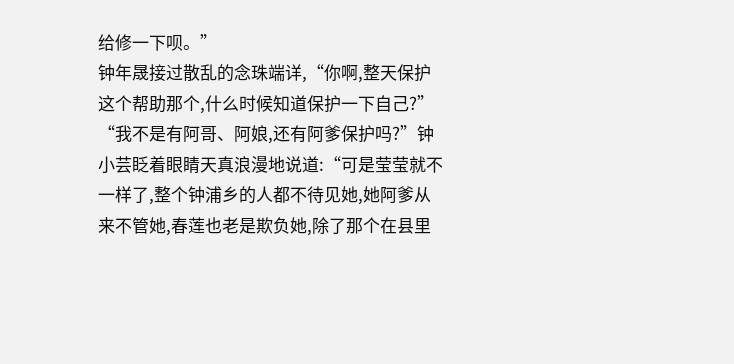给修一下呗。”
钟年晟接过散乱的念珠端详,“你啊,整天保护这个帮助那个,什么时候知道保护一下自己?”
“我不是有阿哥、阿娘,还有阿爹保护吗?”钟小芸眨着眼睛天真浪漫地说道:“可是莹莹就不一样了,整个钟浦乡的人都不待见她,她阿爹从来不管她,春莲也老是欺负她,除了那个在县里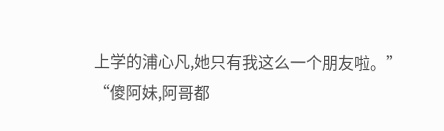上学的浦心凡,她只有我这么一个朋友啦。”
“傻阿妹,阿哥都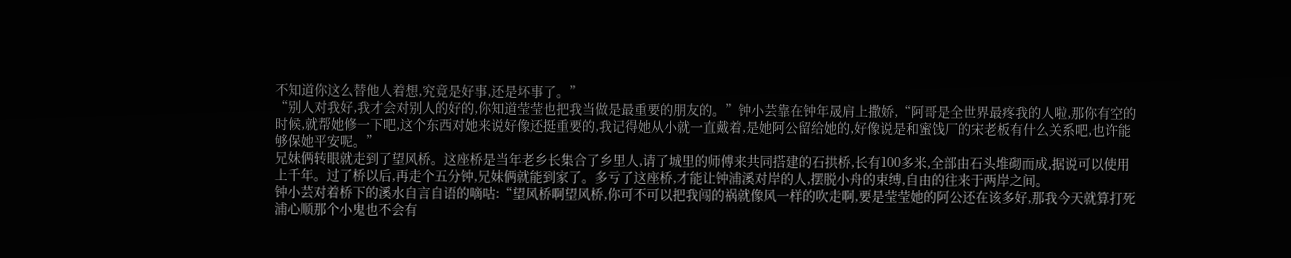不知道你这么替他人着想,究竟是好事,还是坏事了。”
“别人对我好,我才会对别人的好的,你知道莹莹也把我当做是最重要的朋友的。”钟小芸靠在钟年晟肩上撒娇,“阿哥是全世界最疼我的人啦,那你有空的时候,就帮她修一下吧,这个东西对她来说好像还挺重要的,我记得她从小就一直戴着,是她阿公留给她的,好像说是和蜜饯厂的宋老板有什么关系吧,也许能够保她平安呢。”
兄妹俩转眼就走到了望风桥。这座桥是当年老乡长集合了乡里人,请了城里的师傅来共同搭建的石拱桥,长有100多米,全部由石头堆砌而成,据说可以使用上千年。过了桥以后,再走个五分钟,兄妹俩就能到家了。多亏了这座桥,才能让钟浦溪对岸的人,摆脱小舟的束缚,自由的往来于两岸之间。
钟小芸对着桥下的溪水自言自语的嘀咕:“望风桥啊望风桥,你可不可以把我闯的祸就像风一样的吹走啊,要是莹莹她的阿公还在该多好,那我今天就算打死浦心顺那个小鬼也不会有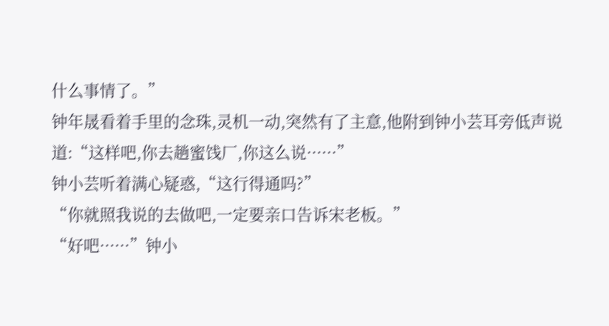什么事情了。”
钟年晟看着手里的念珠,灵机一动,突然有了主意,他附到钟小芸耳旁低声说道:“这样吧,你去趟蜜饯厂,你这么说······”
钟小芸听着满心疑惑,“这行得通吗?”
“你就照我说的去做吧,一定要亲口告诉宋老板。”
“好吧······”钟小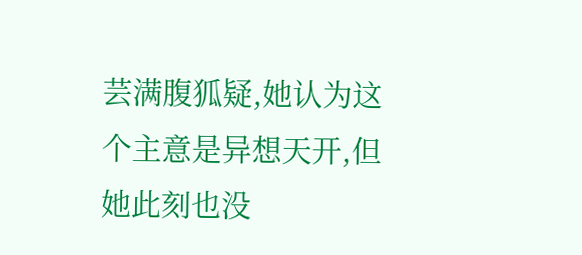芸满腹狐疑,她认为这个主意是异想天开,但她此刻也没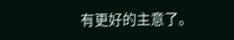有更好的主意了。